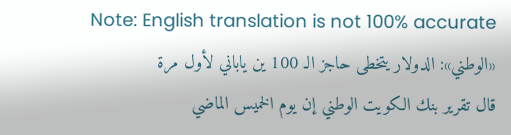Note: English translation is not 100% accurate
«الوطني»: الدولار يتخطى حاجز الـ 100 ين ياباني لأول مرة
قال تقرير بنك الكويت الوطني إن يوم الخميس الماضي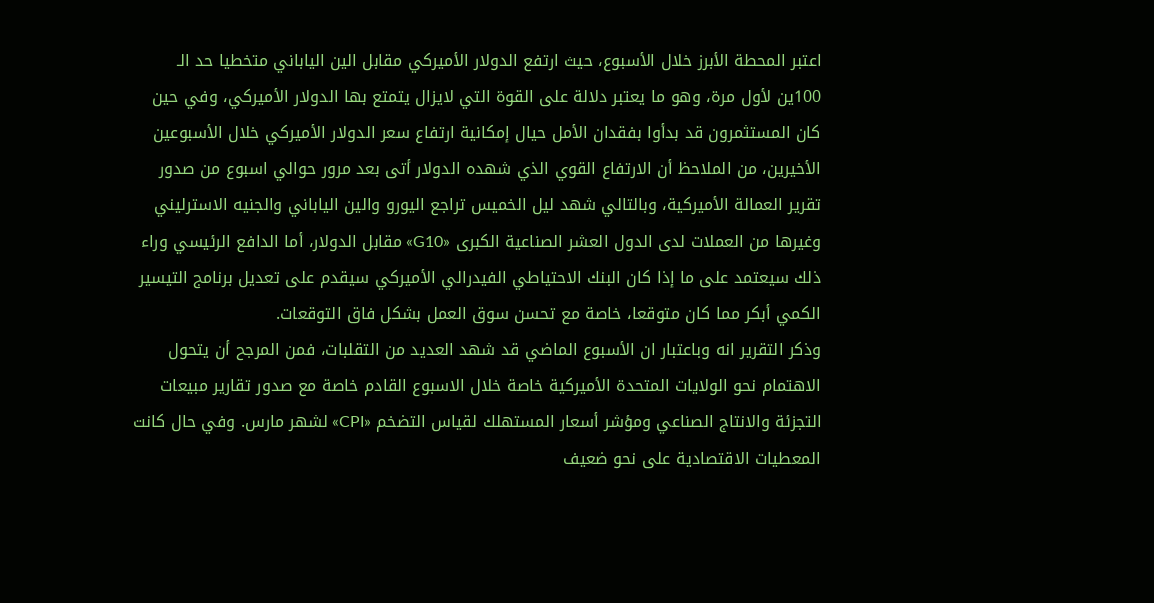اعتبر المحطة الأبرز خلال الأسبوع، حيث ارتفع الدولار الأميركي مقابل الين الياباني متخطيا حد الـ 100ين لأول مرة، وهو ما يعتبر دلالة على القوة التي لايزال يتمتع بها الدولار الأميركي، وفي حين كان المستثمرون قد بدأوا بفقدان الأمل حيال إمكانية ارتفاع سعر الدولار الأميركي خلال الأسبوعين الأخيرين، من الملاحظ أن الارتفاع القوي الذي شهده الدولار أتى بعد مرور حوالي اسبوع من صدور تقرير العمالة الأميركية، وبالتالي شهد ليل الخميس تراجع اليورو والين الياباني والجنيه الاسترليني وغيرها من العملات لدى الدول العشر الصناعية الكبرى «G10» مقابل الدولار، أما الدافع الرئيسي وراء ذلك سيعتمد على ما إذا كان البنك الاحتياطي الفيدرالي الأميركي سيقدم على تعديل برنامج التيسير الكمي أبكر مما كان متوقعا، خاصة مع تحسن سوق العمل بشكل فاق التوقعات.
وذكر التقرير انه وباعتبار ان الأسبوع الماضي قد شهد العديد من التقلبات، فمن المرجح أن يتحول الاهتمام نحو الولايات المتحدة الأميركية خاصة خلال الاسبوع القادم خاصة مع صدور تقارير مبيعات التجزئة والانتاج الصناعي ومؤشر أسعار المستهلك لقياس التضخم «CPI» لشهر مارس. وفي حال كانت المعطيات الاقتصادية على نحو ضعيف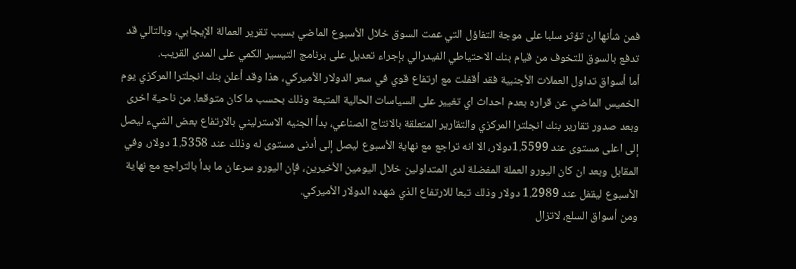فمن شأنها ان تؤثر سلبا على موجة التفاؤل التي عمت السوق خلال الأسبوع الماضي بسبب تقرير العمالة الإيجابي، وبالتالي قد تدفع بالسوق للتخوف من قيام بنك الاحتياطي الفيدرالي بإجراء تعديل على برنامج التيسير الكمي على المدى القريب.
أما أسواق تداول العملات الأجنبية فقد أقفلت مع ارتفاع قوي في سعر الدولار الأميركي، هذا وقد أعلن بنك انجلترا المركزي يوم الخميس الماضي عن قراره بعدم احداث اي تغيير على السياسات الحالية المتبعة وذلك بحسب ما كان متوقعا. من ناحية اخرى وبعد صدور تقارير بنك انجلترا المركزي والتقارير المتعلقة بالانتاج الصناعي، بدأ الجنيه الاسترليني بالارتفاع بعض الشيء ليصل إلى اعلى مستوى عند 1.5599دولار، الا انه تراجع مع نهاية الأسبوع ليصل إلى أدنى مستوى له وذلك عند 1.5358 دولار، وفي المقابل وبعد ان كان اليورو العملة المفضلة لدى المتداولين خلال اليومين الأخيرين، فإن اليورو سرعان ما بدأ بالتراجع مع نهاية الأسبوع ليقفل عند 1.2989 دولار وذلك تبعا للارتفاع الذي شهده الدولار الأميركي.
ومن أسواق السلع، لاتزال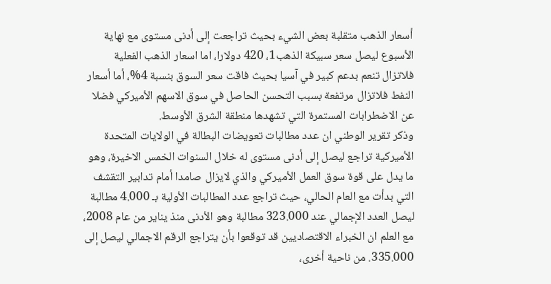أسعار الذهب متقلبة بعض الشيء بحيث تراجعت إلى أدنى مستوى مع نهاية الأسبوع ليصل سعر سبيكة الذهب1، 420 دولارا، اما اسعار الذهب الفعلية فلاتزال تنعم بدعم كبير في آسيا بحيث فاقت سعر السوق بنسبة 4%، أما أسعار النفط فلاتزال مرتفعة بسبب التحسن الحاصل في سوق الاسهم الأميركي فضلا عن الاضطرابات المستمرة التي تشهدها منطقة الشرق الأوسط.
وذكر تقرير الوطني ان عدد مطالبات تعويضات البطالة في الولايات المتحدة الأميركية تراجع ليصل إلى أدنى مستوى له خلال السنوات الخمس الاخيرة، وهو ما يدل على قوة سوق العمل الأميركي والذي لايزال صامدا أمام تدابير التقشف التي بدأت مع العام الحالي، حيث تراجع عدد المطالبات الأولية بـ 4.000 مطالبة ليصل العدد الإجمالي عند 323.000 مطالبة وهو الأدنى منذ يناير من عام 2008، مع العلم ان الخبراء الاقتصاديين قد توقعوا بأن يتراجع الرقم الاجمالي ليصل إلى 335.000. من ناحية أخرى،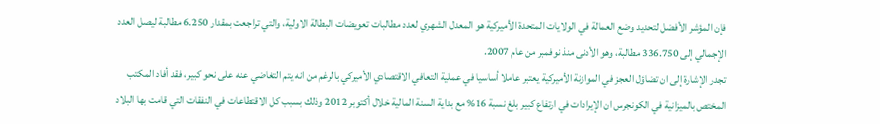فإن المؤشر الأفضل لتحديد وضع العمالة في الولايات المتحدة الأميركية هو المعدل الشهري لعدد مطالبات تعويضات البطالة الاولية، والتي تراجعت بمقدار 6.250 مطالبة ليصل العدد الإجمالي إلى 336.750 مطالبة، وهو الأدنى منذ نوفمبر من عام 2007.
تجدر الإشارة إلى ان تضاؤل العجز في الموازنة الأميركية يعتبر عاملا أساسيا في عملية التعافي الاقتصادي الأميركي بالرغم من انه يتم التغاضي عنه على نحو كبير، فقد أفاد المكتب المختص بالميزانية في الكونجرس ان الإيرادات في ارتفاع كبير بلغ نسبة 16% مع بداية السنة المالية خلال أكتوبر 2012 وذلك بسبب كل الاقتطاعات في النفقات التي قامت بها البلاد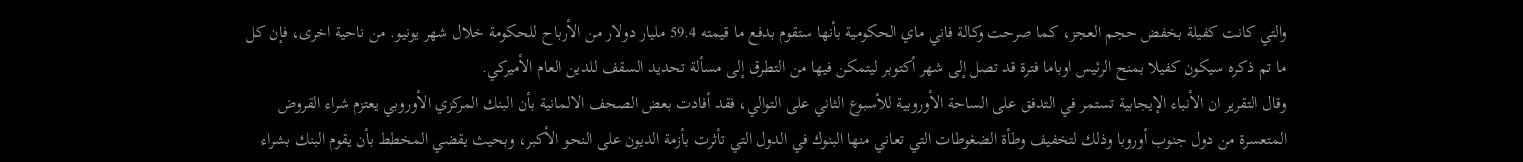والتي كانت كفيلة بخفض حجم العجز، كما صرحت وكالة فاني ماي الحكومية بأنها ستقوم بدفع ما قيمته 59.4 مليار دولار من الأرباح للحكومة خلال شهر يونيو. من ناحية اخرى، فإن كل ما تم ذكره سيكون كفيلا بمنح الرئيس اوباما فترة قد تصل إلى شهر أكتوبر ليتمكن فيها من التطرق إلى مسألة تحديد السقف للدين العام الأميركي.
وقال التقرير ان الأنباء الإيجابية تستمر في التدفق على الساحة الأوروبية للأسبوع الثاني على التوالي، فقد أفادت بعض الصحف الالمانية بأن البنك المركزي الأوروبي يعتزم شراء القروض المتعسرة من دول جنوب أوروبا وذلك لتخفيف وطأة الضغوطات التي تعاني منها البنوك في الدول التي تأثرت بأزمة الديون على النحو الأكبر، وبحيث يقضي المخطط بأن يقوم البنك بشراء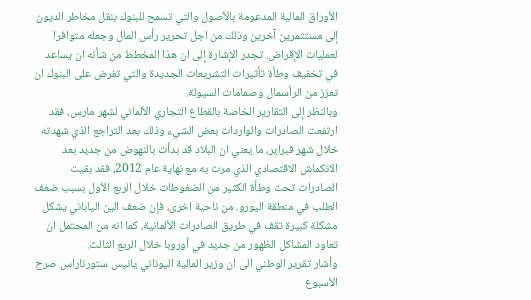الأوراق المالية المدعومة بالأصول والتي تسمح للبنوك بنقل مخاطر الديون إلى مستثمرين آخرين وذلك من اجل تحرير رأس المال وجعله متوافرا لعمليات الإقراض. تجدر الإشارة إلى ان هذا المخطط من شأنه ان يساعد في تخفيف وطأة تأثيرات التشريعات الجديدة والتي تفرض على البنوك ان تعزز من الرأسمال وصمامات السيولة.
وبالنظر إلى التقارير الخاصة بالقطاع التجاري الألماني لشهر مارس، فقد ارتفعت الصادرات والواردات بعض الشيء وذلك بعد التراجع الذي شهدته خلال شهر فبراير، ما يعني ان البلاد قد بدأت بالنهوض من جديد بعد الانكماش الاقتصادي الذي مرت به مع نهاية عام 2012، فقد بقيت الصادرات تحت وطأة الكثير من الضغوطات خلال الربع الأول بسبب ضعف الطلب في منطقة اليورو. من ناحية اخرى، فإن ضعف الين الياباني يشكل مشكلة كبيرة تقف في طريق الصادرات الألمانية، كما انه من المحتمل ان تعاود المشاكل الظهور من جديد في أوروبا خلال الربع الثالث.
وأشار تقرير الوطني الى ان وزير المالية اليوناني يانيس ستورناراس صرح الأسبوع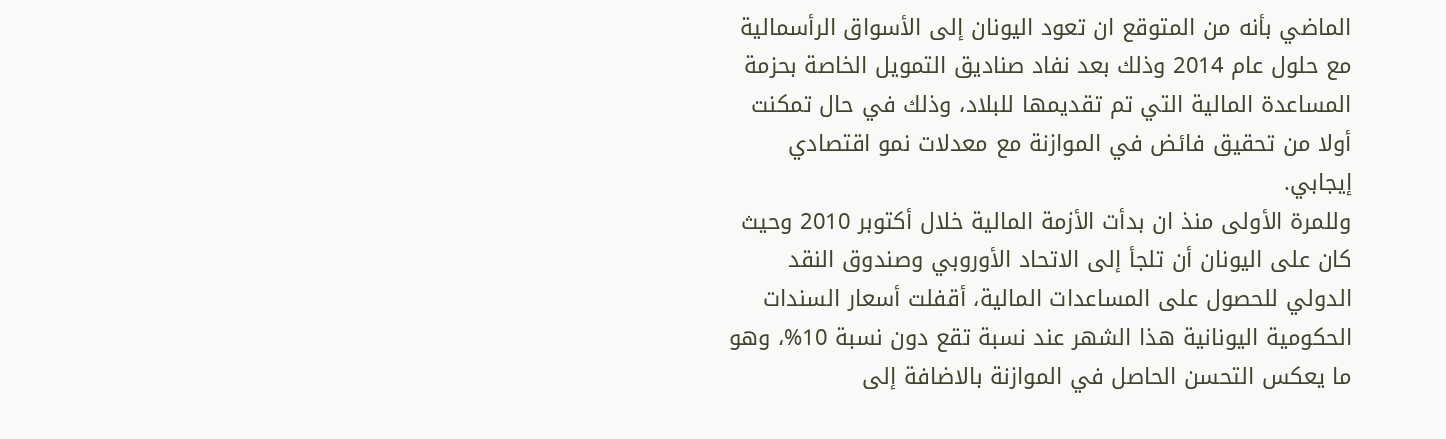الماضي بأنه من المتوقع ان تعود اليونان إلى الأسواق الرأسمالية مع حلول عام 2014 وذلك بعد نفاد صناديق التمويل الخاصة بحزمة المساعدة المالية التي تم تقديمها للبلاد، وذلك في حال تمكنت أولا من تحقيق فائض في الموازنة مع معدلات نمو اقتصادي إيجابي.
وللمرة الأولى منذ ان بدأت الأزمة المالية خلال أكتوبر 2010 وحيث كان على اليونان أن تلجأ إلى الاتحاد الأوروبي وصندوق النقد الدولي للحصول على المساعدات المالية، أقفلت أسعار السندات الحكومية اليونانية هذا الشهر عند نسبة تقع دون نسبة 10%، وهو ما يعكس التحسن الحاصل في الموازنة بالاضافة إلى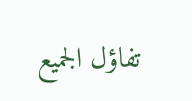تفاؤل الجميع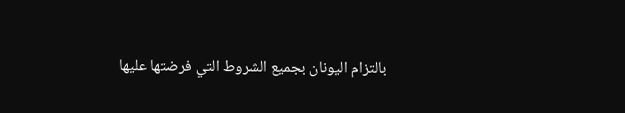بالتزام اليونان بجميع الشروط التي فرضتها عليها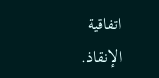اتفاقية الإنقاذ.